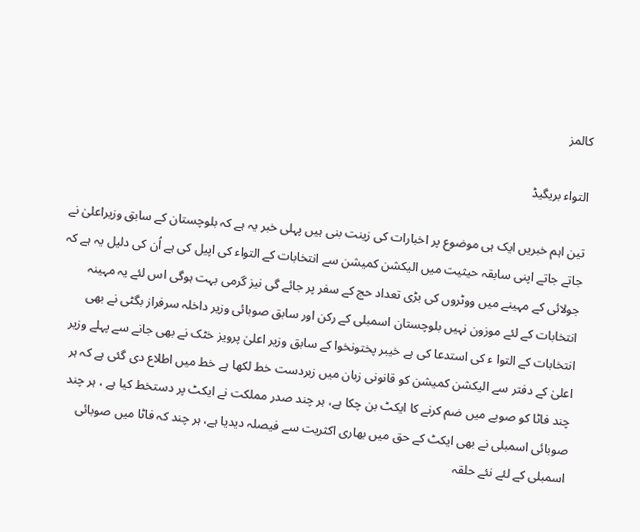کالمز

التواء بریگیڈ

تین اہم خبریں ایک ہی موضوع پر اخبارات کی زینت بنی ہیں پہلی خبر یہ ہے کہ بلوچستان کے سابق وزیراعلیٰ نے جاتے جاتے اپنی سابقہ حیثیت میں الیکشن کمیشن سے انتخابات کے التواء کی اپیل کی ہے اُن کی دلیل یہ ہے کہ جولائی کے مہینے میں ووٹروں کی بڑی تعداد حج کے سفر پر جائے گی نیز گرمی بہت ہوگی اس لئے یہ مہینہ انتخابات کے لئے موزون نہیں بلوچستان اسمبلی کے رکن اور سابق صوبائی وزیر داخلہ سرفراز بگٹی نے بھی انتخابات کے التوا ء کی استدعا کی ہے خیبر پختونخوا کے سابق وزیر اعلیٰ پرویز خٹک نے بھی جانے سے پہلے وزیر اعلیٰ کے دفتر سے الیکشن کمیشن کو قانونی زبان میں زبردست خط لکھا ہے خط میں اطلاع دی گئی ہے کہ ہر چند فاٹا کو صوبے میں ضم کرنے کا ایکٹ بن چکا ہے، ہر چند صدر مملکت نے ایکٹ پر دستخط کیا ہے ، ہر چند صوبائی اسمبلی نے بھی ایکٹ کے حق میں بھاری اکثریت سے فیصلہ دیدیا ہے، ہر چند کہ فاٹا میں صوبائی اسمبلی کے لئے نئے حلقہ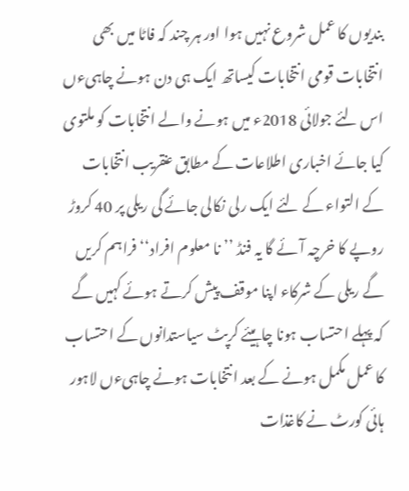بندیوں کا عمل شروع نہیں ہوا اور ہر چند کہ فاٹا میں بھی انتخابات قومی انتخابات کیساتھ ایک ہی دن ہونے چاہیءں اس لئے جولائی 2018ء میں ہونے والے انتخابات کو ملتوی کیا جائے اخباری اطلاعات کے مطابق عنقریب انتخابات کے التواء کے لئے ایک رلی نکالی جائے گی ریلی پر 40 کروڑ روپے کا خرچہ آئے گا یہ فنڈ ’’ نا معلوم افراد‘‘ فراہم کریں گے ریلی کے شرکاء اپنا موقف پیش کرتے ہوئے کہیں گے کہ پہلے احتساب ہونا چاہیئے کرپٹ سیاستدانوں کے احتساب کا عمل مکمل ہونے کے بعد انتخابات ہونے چاہیءں لاہور ہائی کورٹ نے کاغذات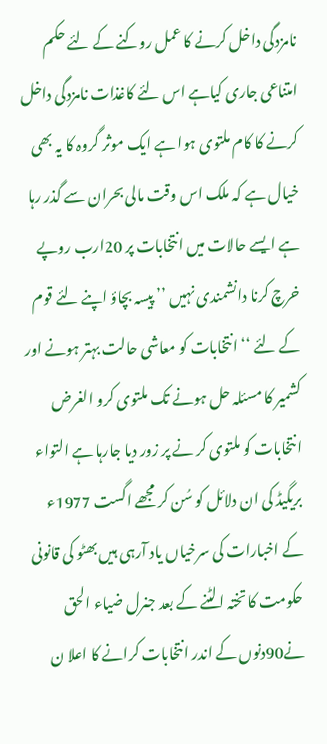نامزدگی داخل کرنے کا عمل روکنے کے لئے حکم امتناعی جاری کیاہے اس لئے کاغذات نامزدگی داخل کرنے کا کام ملتوی ہوا ہے ایک موثر گروہ کا یہ بھی خیال ہے کہ ملک اس وقت مالی بحران سے گذر رہا ہے ایسے حالات میں انتخابات پر 20ارب روپے خرچ کرنا دانشمندی نہیں ’’ پیسہ بچاؤ اپنے لئے قوم کے لئے ‘‘ انتخابات کو معاشی حالت بہتر ہونے اور کشمیر کا مسئلہ حل ہونے تک ملتوی کرو الغرض انتخابات کو ملتوی کر نے پر زور دیا جارہا ہے التواء بریگیڈ کی ان دلائل کو سُن کر مجھے اگست 1977ء کے اخبارات کی سرخیاں یاد آرہی ہیں بھٹو کی قانونی حکومت کا تختہ الٹنے کے بعد جنرل ضیاء الحق نے90دنوں کے اندر انتخابات کرانے کا اعلا ن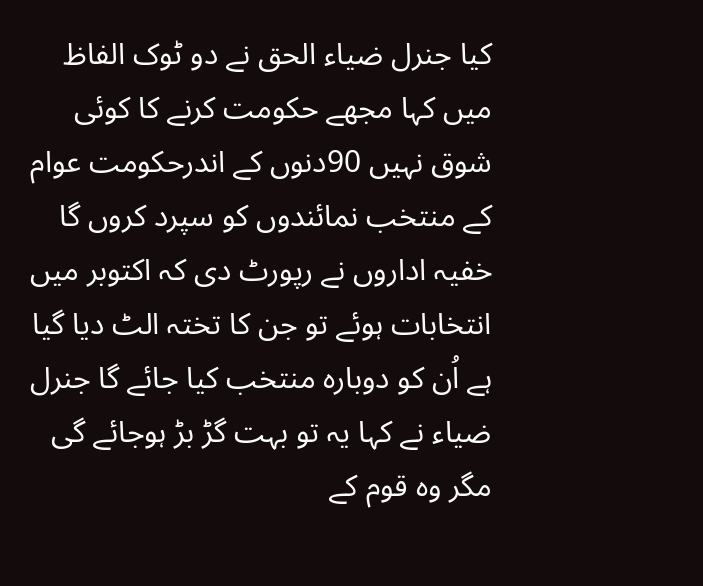کیا جنرل ضیاء الحق نے دو ٹوک الفاظ میں کہا مجھے حکومت کرنے کا کوئی شوق نہیں 90دنوں کے اندرحکومت عوام کے منتخب نمائندوں کو سپرد کروں گا خفیہ اداروں نے رپورٹ دی کہ اکتوبر میں انتخابات ہوئے تو جن کا تختہ الٹ دیا گیا ہے اُن کو دوبارہ منتخب کیا جائے گا جنرل ضیاء نے کہا یہ تو بہت گڑ بڑ ہوجائے گی مگر وہ قوم کے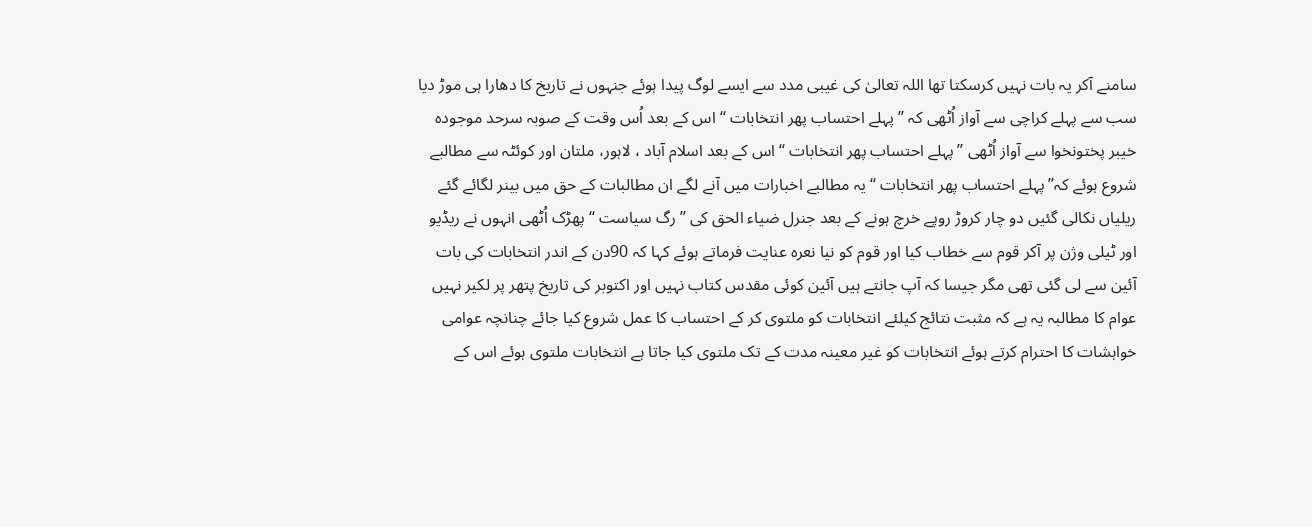سامنے آکر یہ بات نہیں کرسکتا تھا اللہ تعالیٰ کی غیبی مدد سے ایسے لوگ پیدا ہوئے جنہوں نے تاریخ کا دھارا ہی موڑ دیا سب سے پہلے کراچی سے آواز اُٹھی کہ ’’ پہلے احتساب پھر انتخابات ‘‘ اس کے بعد اُس وقت کے صوبہ سرحد موجودہ خیبر پختونخوا سے آواز اُٹھی ’’ پہلے احتساب پھر انتخابات ‘‘ اس کے بعد اسلام آباد ، لاہور، ملتان اور کوئٹہ سے مطالبے شروع ہوئے کہ’’پہلے احتساب پھر انتخابات ‘‘ یہ مطالبے اخبارات میں آنے لگے ان مطالبات کے حق میں بینر لگائے گئے ریلیاں نکالی گئیں دو چار کروڑ روپے خرچ ہونے کے بعد جنرل ضیاء الحق کی ’’ رگ سیاست ‘‘ پھڑک اُٹھی انہوں نے ریڈیو اور ٹیلی وژن پر آکر قوم سے خطاب کیا اور قوم کو نیا نعرہ عنایت فرماتے ہوئے کہا کہ 90دن کے اندر انتخابات کی بات آئین سے لی گئی تھی مگر جیسا کہ آپ جانتے ہیں آئین کوئی مقدس کتاب نہیں اور اکتوبر کی تاریخ پتھر پر لکیر نہیں عوام کا مطالبہ یہ ہے کہ مثبت نتائج کیلئے انتخابات کو ملتوی کر کے احتساب کا عمل شروع کیا جائے چنانچہ عوامی خواہشات کا احترام کرتے ہوئے انتخابات کو غیر معینہ مدت کے تک ملتوی کیا جاتا ہے انتخابات ملتوی ہوئے اس کے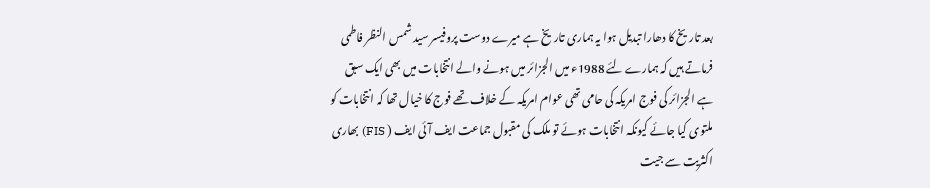بعد تاریخ کا دھارا تبدیل ہوا یہ ہماری تاریخ ہے میرے دوست پروفیسر سید شمس النظر فاطمی فرماتے ہیں کہ ہمارے لئے 1988ء میں الجزائر میں ہونے والے انتخابات میں بھی ایک سبق ہے الجزائر کی فوج امریکہ کی حامی تھی عوام امریکہ کے خلاف تھے فوج کا خیال تھا کہ انتخابات کو ملتوی کیا جائے کیونکہ انتخابات ہوئے تو ملک کی مقبول جماعت ایف آئی ایف ( FIS) بھاری اکثریت سے جیت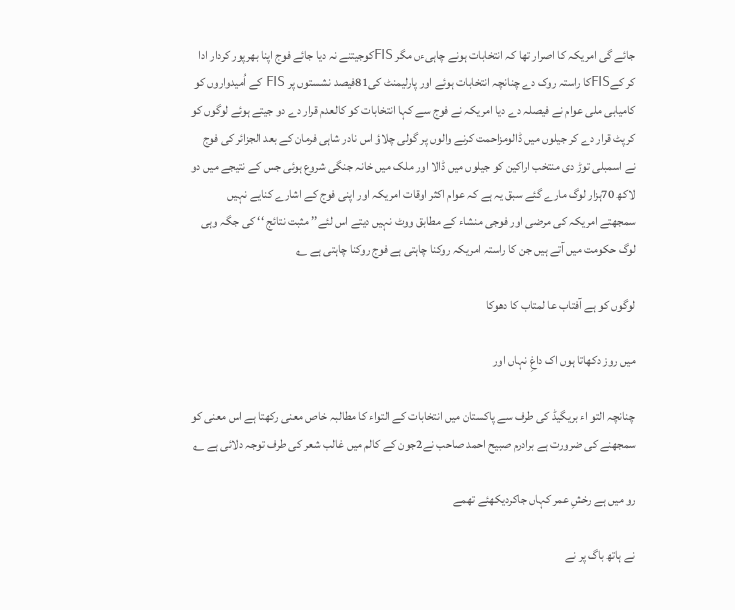جائے گی امریکہ کا اصرار تھا کہ انتخابات ہونے چاہیءں مگر FISکوجیتنے نہ دیا جائے فوج اپنا بھرپور کردار ادا کر کےFISکا راستہ روک دے چنانچہ انتخابات ہوئے اور پارلیمنٹ کی81فیصد نشستوں پر FIS کے اُمیدواروں کو کامیابی ملی عوام نے فیصلہ دے دیا امریکہ نے فوج سے کہا انتخابات کو کالعدم قرار دے دو جیتے ہوئے لوگوں کو کرپٹ قرار دے کر جیلوں میں ڈالومزاحمت کرنے والوں پر گولی چلاؤ اس نادر شاہی فرمان کے بعد الجزائر کی فوج نے اسمبلی توڑ دی منتخب اراکین کو جیلوں میں ڈالا اور ملک میں خانہ جنگی شروع ہوئی جس کے نتیجے میں دو لاکھ 70ہزار لوگ مارے گئے سبق یہ ہے کہ عوام اکثر اوقات امریکہ اور اپنی فوج کے اشارے کنایے نہیں سمجھتے امریکہ کی مرضی اور فوجی منشاء کے مطابق ووٹ نہیں دیتے اس لئے’’ مثبت نتائج ‘‘ کی جگہ وہی لوگ حکومت میں آتے ہیں جن کا راستہ امریکہ روکنا چاہتی ہے فوج روکنا چاہتی ہے ؂

لوگوں کو ہے آفتاب عا لمتاب کا دھوکا

میں روز دکھاتا ہوں اک داغِ نہاں اور

چنانچہ التو اء بریگیڈ کی طرف سے پاکستان میں انتخابات کے التواء کا مطالبہ خاص معنی رکھتا ہے اس معنی کو سمجھنے کی ضرورت ہے برادرم صبیح احمد صاحب نے2جون کے کالم میں غالب شعر کی طرف توجہ دلائی ہے ؂

رو میں ہے رخشِ عمر کہاں جاکردیکھئے تھمے

نے ہاتھ باگ پر نے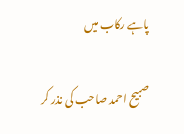پاہے رکاب میں

صبیح احمد صاحب کی نذر کر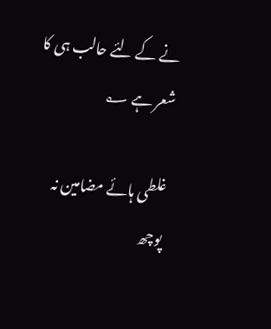نے کے لئے حالب ہی کا شعر ہے ؂

غلطی ہائے مضامین نہ پوچھ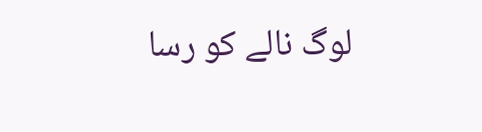لوگ نالے کو رسا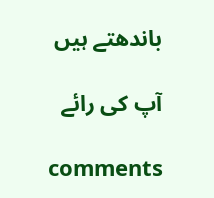باندھتے ہیں

آپ کی رائے

comments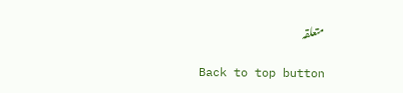متعلقہ

Back to top button